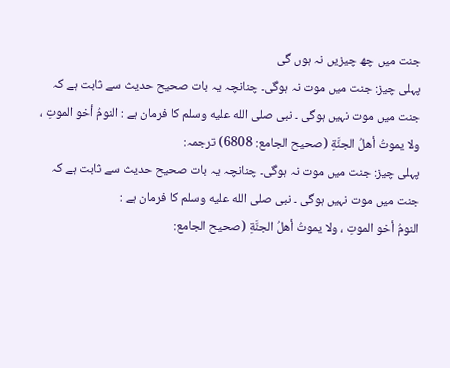جنت میں چھ چیزیں نہ ہوں گی
پہلی چیز: جنت میں موت نہ ہوگی۔ چنانچہ یہ بات صحیح حدیث سے ثابت ہے کہ جنت میں موت نہیں ہوگی ۔ نبی صلى الله عليه وسلم کا فرمان ہے : النومُ أخو الموتِ ، ولا يموتُ أهلُ الجنَّةِ (صحیح الجامع: 6808) ترجمہ:
پہلی چیز: جنت میں موت نہ ہوگی۔ چنانچہ یہ بات صحیح حدیث سے ثابت ہے کہ جنت میں موت نہیں ہوگی ۔ نبی صلى الله عليه وسلم کا فرمان ہے :
النومُ أخو الموتِ ، ولا يموتُ أهلُ الجنَّةِ (صحیح الجامع: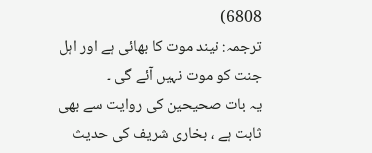6808)
ترجمہ: نیند موت کا بھائی ہے اور اہل جنت کو موت نہیں آئے گی ۔
یہ بات صحیحین کی روایت سے بھی ثابت ہے ، بخاری شریف کی حدیث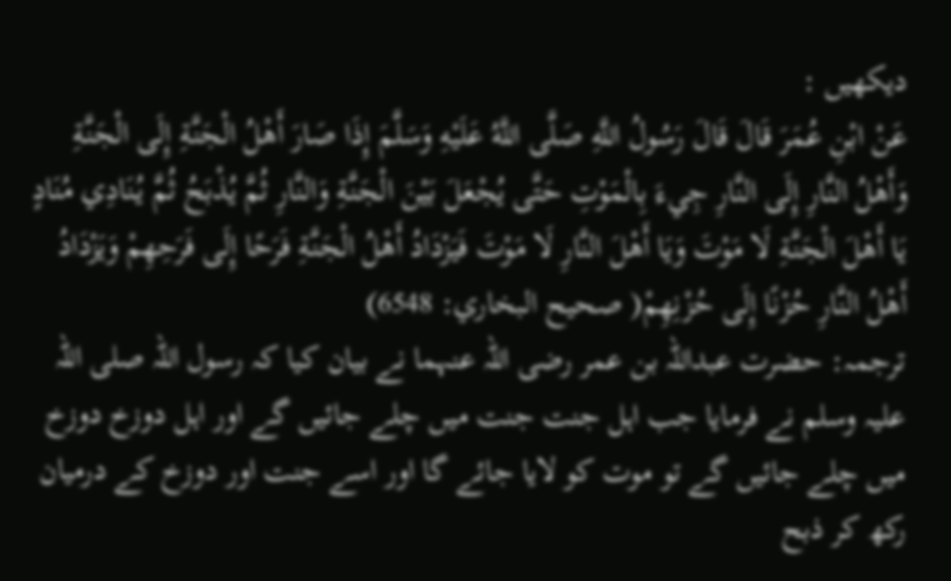دیکھیں :
عَنْ ابْنِ عُمَرَ قَالَ قَالَ رَسُولُ اللَّهِ صَلَّى اللَّهُ عَلَيْهِ وَسَلَّمَ إِذَا صَارَ أَهْلُ الْجَنَّةِ إِلَى الْجَنَّةِ وَأَهْلُ النَّارِ إِلَى النَّارِ جِيءَ بِالْمَوْتِ حَتَّى يُجْعَلَ بَيْنَ الْجَنَّةِ وَالنَّارِ ثُمَّ يُذْبَحُ ثُمَّ يُنَادِي مُنَادٍ يَا أَهْلَ الْجَنَّةِ لَا مَوْتَ وَيَا أَهْلَ النَّارِ لَا مَوْتَ فَيَزْدَادُ أَهْلُ الْجَنَّةِ فَرَحًا إِلَى فَرَحِهِمْ وَيَزْدَادُ أَهْلُ النَّارِ حُزْنًا إِلَى حُزْنِهِمْ( صحيح البخاري: 6548)
ترجمہ: حضرت عبداللہ بن عمر رضی اللہ عنہما نے بیان کیا کہ رسول اللہ صلی اللہ علیہ وسلم نے فرمایا جب اہل جنت جنت میں چلے جائیں گے اور اہل دوزخ دوزخ میں چلے جائیں گے تو موت کو لایا جائے گا اور اسے جنت اور دوزخ کے درمیان رکھ کر ذبح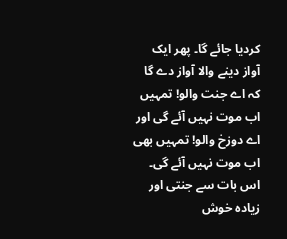کردیا جائے گا۔ پھر ایک آواز دینے والا آواز دے گا کہ اے جنت والو! تمہیں اب موت نہیں آئے گی اور اے دوزخ والو! تمہیں بھی اب موت نہیں آئے گی۔ اس بات سے جنتی اور زیادہ خوش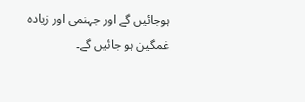ہوجائیں گے اور جہنمی اور زیادہ غمگین ہو جائیں گے۔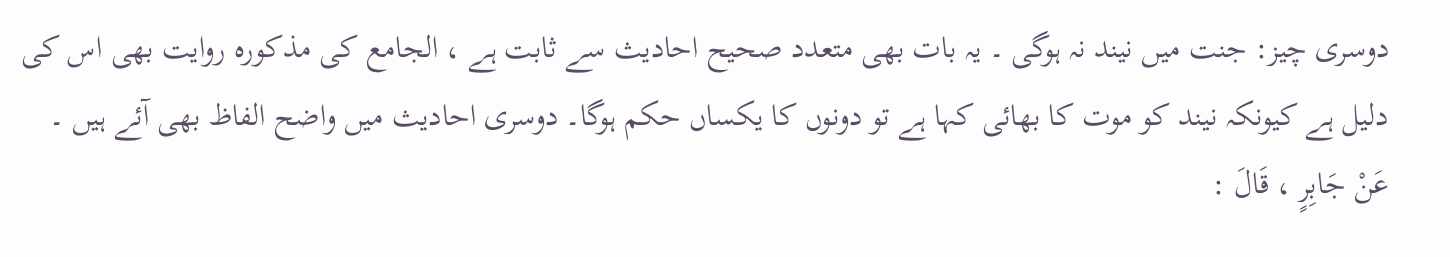دوسری چیز: جنت میں نیند نہ ہوگی ۔ یہ بات بھی متعدد صحیح احادیث سے ثابت ہے ، الجامع کی مذکورہ روایت بھی اس کی دلیل ہے کیونکہ نیند کو موت کا بھائی کہا ہے تو دونوں کا یکساں حکم ہوگا۔ دوسری احادیث میں واضح الفاظ بھی آئے ہیں ۔
عَنْ جَابِرٍ ، قَالَ :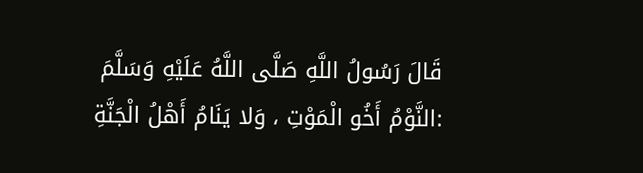قَالَ رَسُولُ اللَّهِ صَلَّى اللَّهُ عَلَيْهِ وَسَلَّمَ :النَّوْمُ أَخُو الْمَوْتِ ، وَلا يَنَامُ أَهْلُ الْجَنَّةِ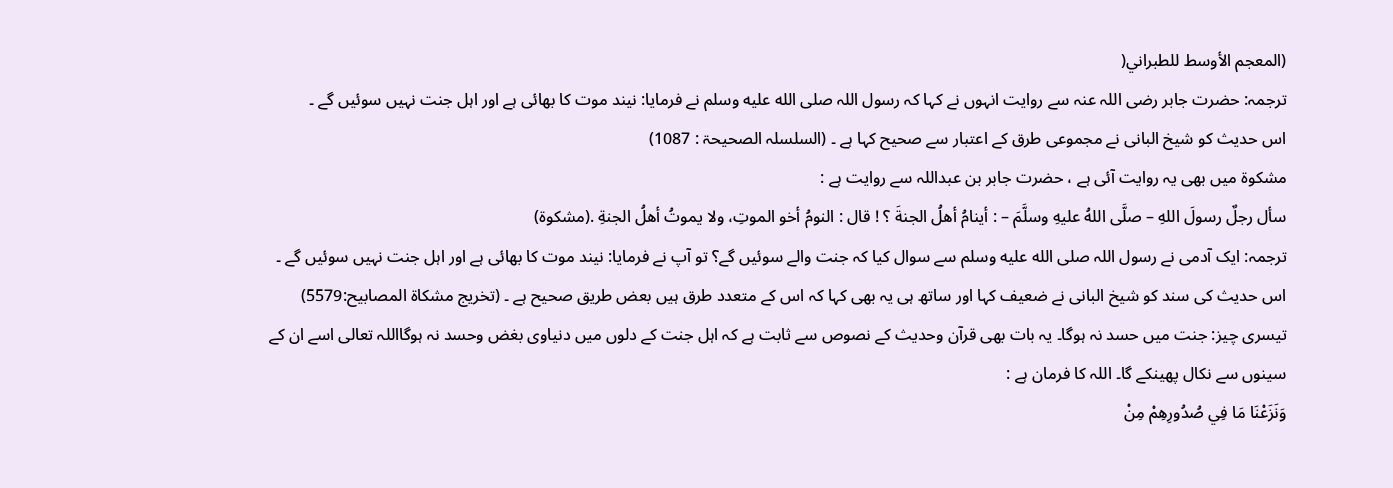(المعجم الأوسط للطبراني(
ترجمہ: حضرت جابر رضی اللہ عنہ سے روایت انہوں نے کہا کہ رسول اللہ صلى الله عليه وسلم نے فرمایا: نیند موت کا بھائی ہے اور اہل جنت نہیں سوئیں گے ۔
اس حدیث کو شیخ البانی نے مجموعی طرق کے اعتبار سے صحیح کہا ہے ۔ (السلسلہ الصحیحۃ : 1087)
مشکوۃ میں بھی یہ روایت آئی ہے ، حضرت جابر بن عبداللہ سے روایت ہے :
سأل رجلٌ رسولَ اللهِ – صلَّى اللهُ عليهِ وسلَّمَ – : أينامُ أهلُ الجنةَ ؟ ! قال : النومُ أخو الموتِ، ولا يموتُ أهلُ الجنةِ .(مشكوة)
ترجمہ: ایک آدمی نے رسول اللہ صلى الله عليه وسلم سے سوال کیا کہ جنت والے سوئیں گے؟ تو آپ نے فرمایا: نیند موت کا بھائی ہے اور اہل جنت نہیں سوئیں گے ۔
اس حدیث کی سند کو شیخ البانی نے ضعیف کہا اور ساتھ ہی یہ بھی کہا کہ اس کے متعدد طرق ہیں بعض طریق صحیح ہے ۔ (تخريج مشكاة المصابيح:5579)
تیسری چیز: جنت میں حسد نہ ہوگا۔ یہ بات بھی قرآن وحدیث کے نصوص سے ثابت ہے کہ اہل جنت کے دلوں میں دنیاوی بغض وحسد نہ ہوگااللہ تعالی اسے ان کے سینوں سے نکال پھینکے گا۔ اللہ کا فرمان ہے :
وَنَزَعْنَا مَا فِي صُدُورِهِمْ مِنْ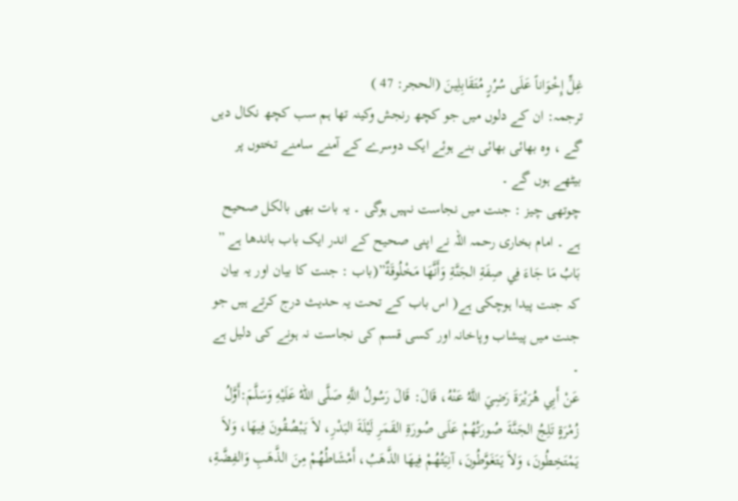غِلٍّ إِخْوَاناً عَلَى سُرُرٍ مُتَقَابِلِينَ (الحجر: 47 )
ترجمہ: ان کے دلوں میں جو کچھ رنجش وکینہ تھا ہم سب کچھ نکال دیں گے ، وہ بھائی بھائی بنے ہوئے ایک دوسرے کے آمنے سامنے تختوں پر بیٹھے ہوں گے ۔
چوتھی چیز : جنت میں نجاست نہیں ہوگی ۔ یہ بات بھی بالکل صحیح ہے ۔ امام بخاری رحمہ اللہ نے اپنی صحیح کے اندر ایک باب باندھا ہے ” بَابُ مَا جَاءَ فِي صِفَةِ الجَنَّةِ وَأَنَّهَا مَخْلُوقَةٌ”(باب : جنت کا بیان اور یہ بیان کہ جنت پیدا ہوچکی ہے( اس باب کے تحت یہ حدیث درج کرتے ہیں جو جنت میں پیشاب وپاخانہ اور کسی قسم کی نجاست نہ ہونے کی دلیل ہے ۔
عَنْ أَبِي هُرَيْرَةَ رَضِيَ اللَّهُ عَنْهُ، قَالَ: قَالَ رَسُولُ اللَّهِ صَلَّى اللهُ عَلَيْهِ وَسَلَّمَ:أَوَّلُ زُمْرَةٍ تَلِجُ الجَنَّةَ صُورَتُهُمْ عَلَى صُورَةِ القَمَرِ لَيْلَةَ البَدْرِ، لاَ يَبْصُقُونَ فِيهَا، وَلاَ يَمْتَخِطُونَ، وَلاَ يَتَغَوَّطُونَ، آنِيَتُهُمْ فِيهَا الذَّهَبُ، أَمْشَاطُهُمْ مِنَ الذَّهَبِ وَالفِضَّةِ،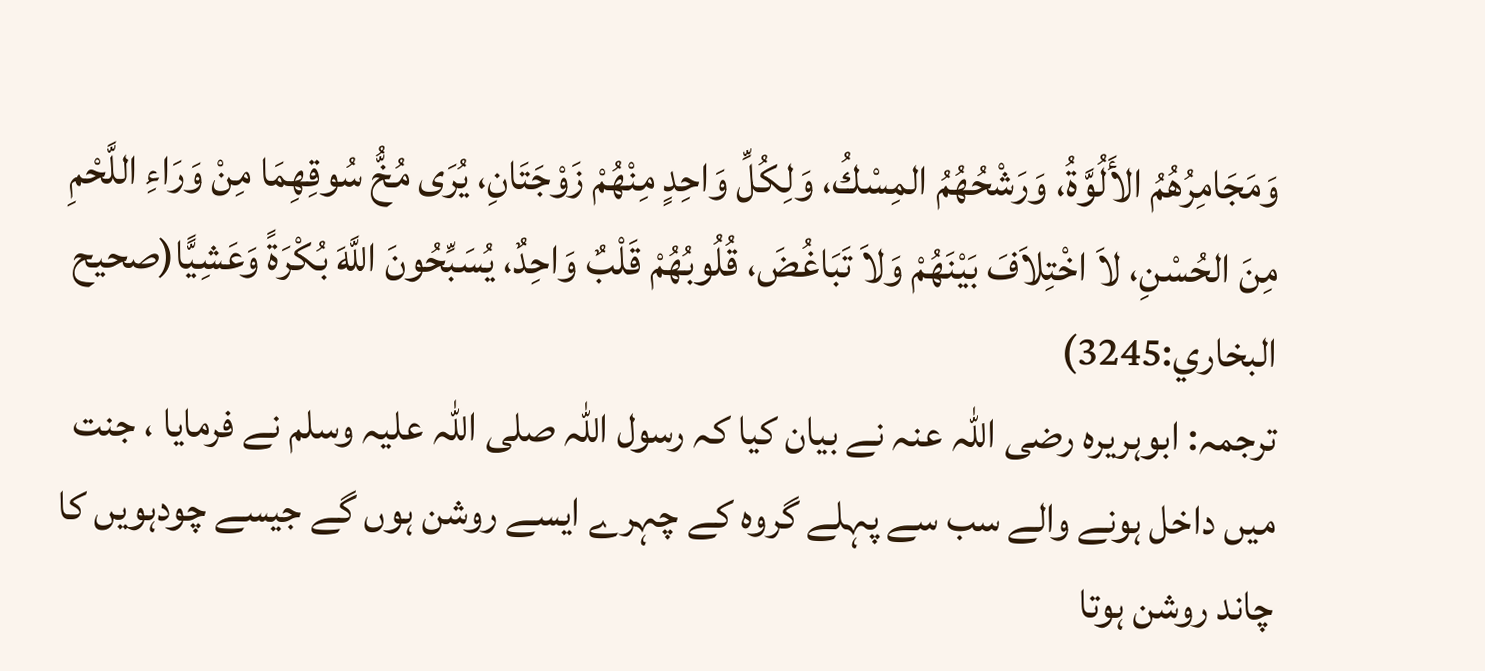وَمَجَامِرُهُمُ الأَلُوَّةُ، وَرَشْحُهُمُ المِسْكُ، وَلِكُلِّ وَاحِدٍ مِنْهُمْ زَوْجَتَانِ، يُرَى مُخُّ سُوقِهِمَا مِنْ وَرَاءِ اللَّحْمِ مِنَ الحُسْنِ، لاَ اخْتِلاَفَ بَيْنَهُمْ وَلاَ تَبَاغُضَ، قُلُوبُهُمْ قَلْبٌ وَاحِدٌ، يُسَبِّحُونَ اللَّهَ بُكْرَةً وَعَشِيًّا(صحيح البخاري:3245)
ترجمہ: ابوہریرہ رضی اللہ عنہ نے بیان کیا کہ رسول اللہ صلی اللہ علیہ وسلم نے فرمایا ، جنت میں داخل ہونے والے سب سے پہلے گروہ کے چہرے ایسے روشن ہوں گے جیسے چودہویں کا چاند روشن ہوتا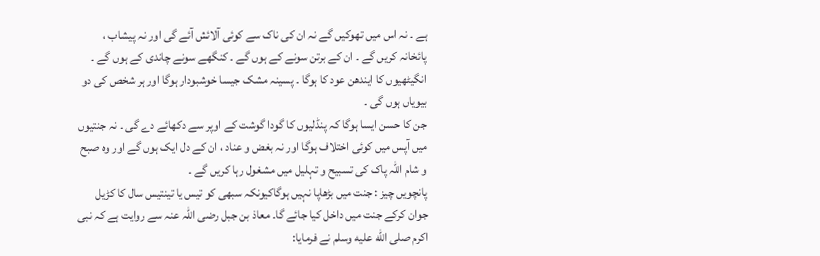ہے ۔ نہ اس میں تھوکیں گے نہ ان کی ناک سے کوئی آلائش آئے گی اور نہ پیشاب ، پائخانہ کریں گے ۔ ان کے برتن سونے کے ہوں گے ۔ کنگھے سونے چاندی کے ہوں گے ۔ انگیٹھیوں کا ایندھن عود کا ہوگا ۔ پسینہ مشک جیسا خوشبودار ہوگا اور ہر شخص کی دو بیویاں ہوں گی ۔
جن کا حسن ایسا ہوگا کہ پنڈلیوں کا گودا گوشت کے اوپر سے دکھائے دے گی ۔ نہ جنتیوں میں آپس میں کوئی اختلاف ہوگا اور نہ بغض و عناد ، ان کے دل ایک ہوں گے اور وہ صبح و شام اللہ پاک کی تسبیح و تہلیل میں مشغول رہا کریں گے ۔
پانچویں چیز : جنت میں بڑھاپا نہیں ہوگاکیونکہ سبھی کو تیس یا تینتیس سال کا کڑیل جوان کرکے جنت میں داخل کیا جائے گا۔ معاذ بن جبل رضی اللہ عنہ سے روایت ہے کہ نبی اکرم صلى الله عليه وسلم نے فرمایا: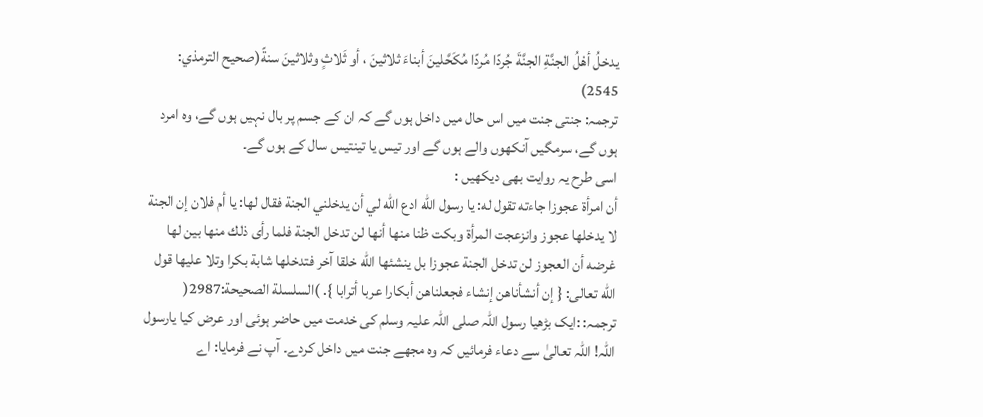يدخلُ أهْلُ الجنَّةِ الجنَّةَ جُردًا مُردًا مُكَحَّلينَ أبناءَ ثلاثينَ ، أو ثَلاثٍ وثلاثينَ سنةً(صحيح الترمذي: 2545)
ترجمہ: جنتی جنت میں اس حال میں داخل ہوں گے کہ ان کے جسم پر بال نہیں ہوں گے، وہ امرد ہوں گے، سرمگیں آنکھوں والے ہوں گے اور تیس یا تینتیس سال کے ہوں گے۔
اسی طرح یہ روایت بھی دیکھیں :
أن امرأة عجوزا جاءته تقول له: يا رسول الله ادع الله لي أن يدخلني الجنة فقال لها: يا أم فلان إن الجنة لا يدخلها عجوز وانزعجت المرأة وبكت ظنا منها أنها لن تدخل الجنة فلما رأى ذلك منها بين لها غرضه أن العجوز لن تدخل الجنة عجوزا بل ينشئها الله خلقا آخر فتدخلها شابة بكرا وتلا عليها قول الله تعالى: { إن أنشأناهن إنشاء فجعلناهن أبكارا عربا أترابا }. )السلسلة الصحيحة:2987(
ترجمہ: :ایک بڑھیا رسول اللہ صلی اللہ علیہ وسلم کی خدمت میں حاضر ہوئی اور عرض کیا یارسول اللہ! اللہ تعالیٰ سے دعاء فرمائیں کہ وہ مجھے جنت میں داخل کردے۔ آپ نے فرمایا: اے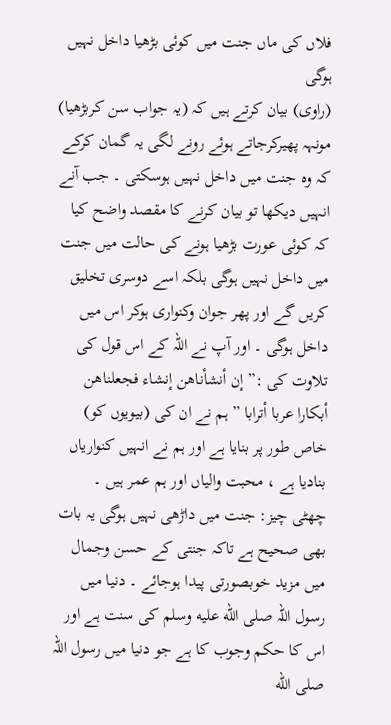فلاں کی ماں جنت میں کوئی بڑھیا داخل نہیں ہوگی
(راوی) بیان کرتے ہیں کہ (یہ جواب سن کربڑھیا) مونہہ پھیرکرجاتے ہوئے رونے لگی یہ گمان کرکے کہ وہ جنت میں داخل نہیں ہوسکتی ۔ جب آنے انہیں دیکھا تو بیان کرنے کا مقصد واضح کیا کہ کوئی عورت بڑھیا ہونے کی حالت میں جنت میں داخل نہیں ہوگی بلکہ اسے دوسری تخلیق کریں گے اور پھر جوان وکنواری ہوکر اس میں داخل ہوگی ۔ اور آپ نے اللہ کے اس قول کی تلاوت کی :” إن أنشأناهن إنشاء فجعلناهن أبكارا عربا أترابا ” ہم نے ان کی (بیویوں کو) خاص طور پر بنایا ہے اور ہم نے انہیں کنواریاں بنادیا ہے ، محبت والیاں اور ہم عمر ہیں ۔
چھٹی چیز: جنت میں داڑھی نہیں ہوگی یہ بات بھی صحیح ہے تاکہ جنتی کے حسن وجمال میں مزید خوبصورتی پیدا ہوجائے ۔ دنیا میں رسول اللہ صلى الله عليه وسلم کی سنت ہے اور اس کا حکم وجوب کا ہے جو دنیا میں رسول اللہ صلى الله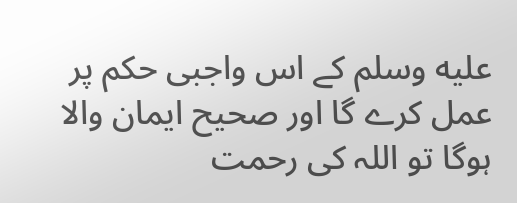عليه وسلم کے اس واجبی حکم پر عمل کرے گا اور صحیح ایمان والا ہوگا تو اللہ کی رحمت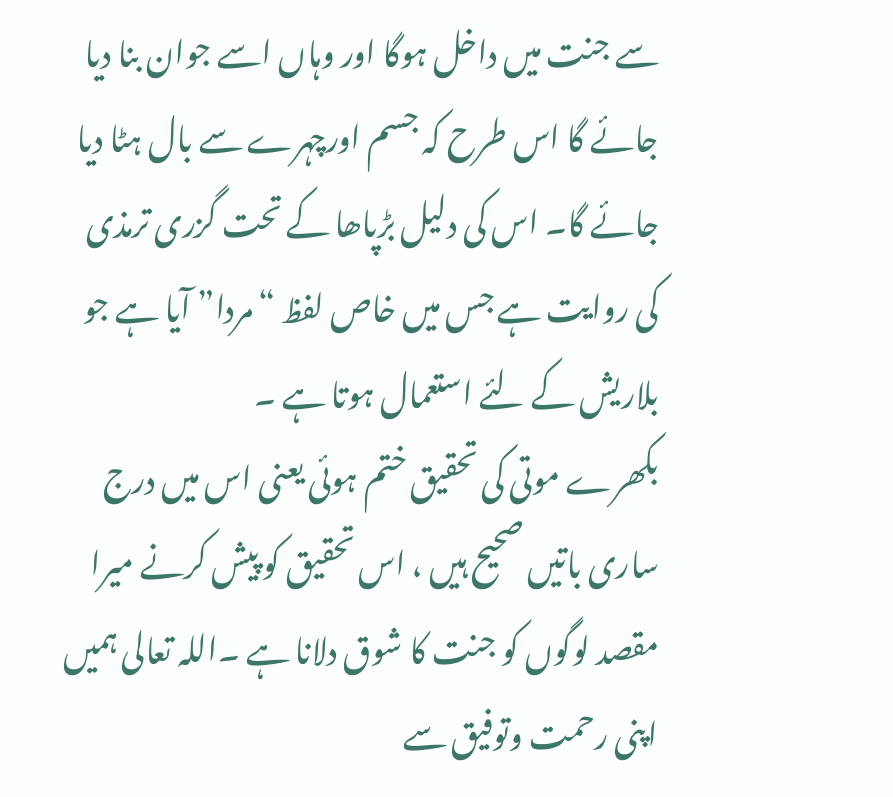سے جنت میں داخل ہوگا اور وہاں اسے جوان بنا دیا جائے گا اس طرح کہ جسم اورچہرے سے بال ہٹا دیا جائے گا۔ اس کی دلیل بڑپاھا کے تحت گزری ترمذی کی روایت ہے جس میں خاص لفظ “مردا” آیا ہے جو بلاریش کے لئے استعمال ہوتا ہے ۔
بکھرے موتی کی تحقیق ختم ہوئی یعنی اس میں درج ساری باتیں صحیح ہیں ، اس تحقیق کو پیش کرنے میرا مقصد لوگوں کو جنت کا شوق دلانا ہے ۔اللہ تعالی ہمیں اپنی رحمت وتوفیق سے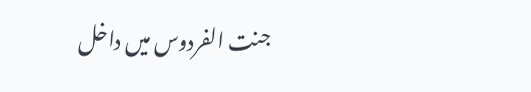جنت الفردوس میں داخل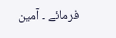فرمائے ۔ آمین